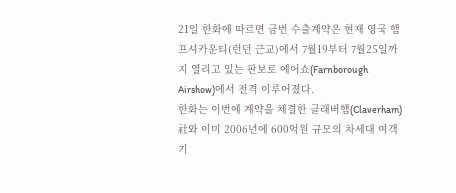21일 한화에 따르면 금번 수출계약은 현재 영국 햄프셔카운티(런던 근교)에서 7월19부터 7월25일까지 열리고 있는 판보로 에어쇼(Farnborough Airshow)에서 전격 이루어졌다.
한화는 이번에 계약을 체결한 클래버햄(Claverham)社와 이미 2006년에 600억원 규모의 차세대 여객기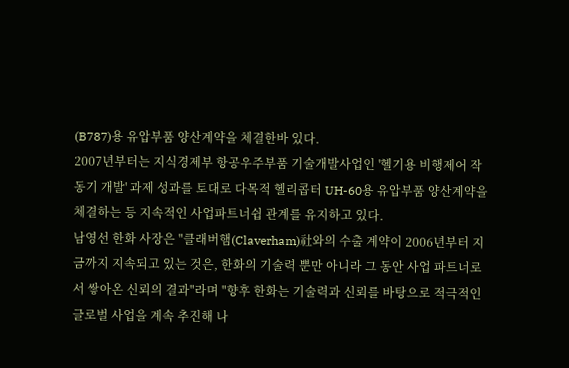(B787)용 유압부품 양산계약을 체결한바 있다.
2007년부터는 지식경제부 항공우주부품 기술개발사업인 '헬기용 비행제어 작동기 개발' 과제 성과를 토대로 다목적 헬리콥터 UH-60용 유압부품 양산계약을 체결하는 등 지속적인 사업파트너쉽 관계를 유지하고 있다.
남영선 한화 사장은 "클래버햄(Claverham)社와의 수출 계약이 2006년부터 지금까지 지속되고 있는 것은, 한화의 기술력 뿐만 아니라 그 동안 사업 파트너로서 쌓아온 신뢰의 결과"라며 "향후 한화는 기술력과 신뢰를 바탕으로 적극적인 글로벌 사업을 계속 추진해 나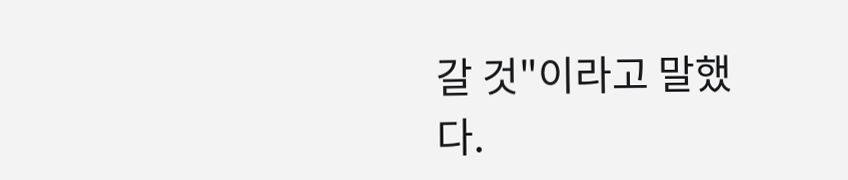갈 것"이라고 말했다.